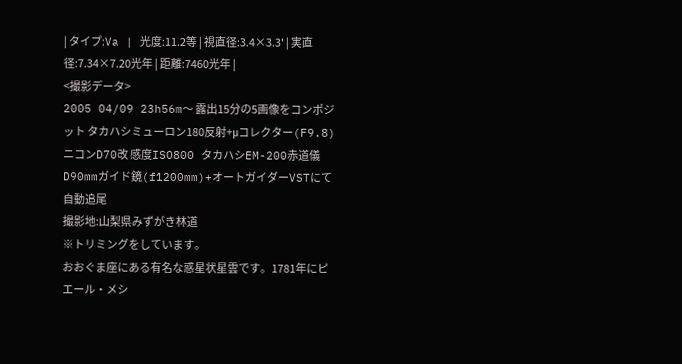| タイプ:Va | 光度:11.2等 | 視直径:3.4×3.3' | 実直径:7.34×7.20光年 | 距離:7460光年 |
<撮影データ>
2005 04/09 23h56m〜 露出15分の5画像をコンポジット タカハシミューロン180反射+μコレクター(F9.8)
ニコンD70改 感度ISO800 タカハシEM-200赤道儀 D90mmガイド鏡(f1200mm)+オートガイダーVSTにて自動追尾
撮影地:山梨県みずがき林道
※トリミングをしています。
おおぐま座にある有名な惑星状星雲です。1781年にピエール・メシ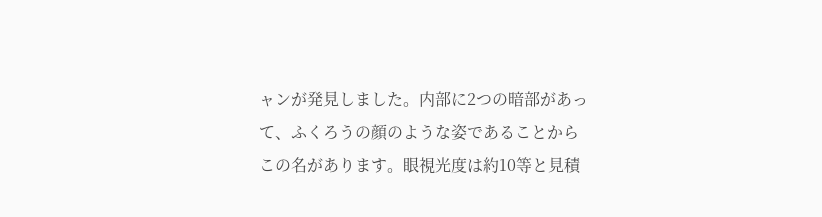ャンが発見しました。内部に2つの暗部があって、ふくろうの顔のような姿であることからこの名があります。眼視光度は約10等と見積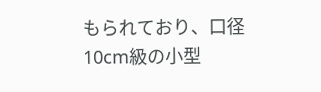もられており、口径10cm級の小型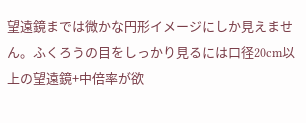望遠鏡までは微かな円形イメージにしか見えません。ふくろうの目をしっかり見るには口径20cm以上の望遠鏡+中倍率が欲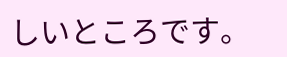しいところです。